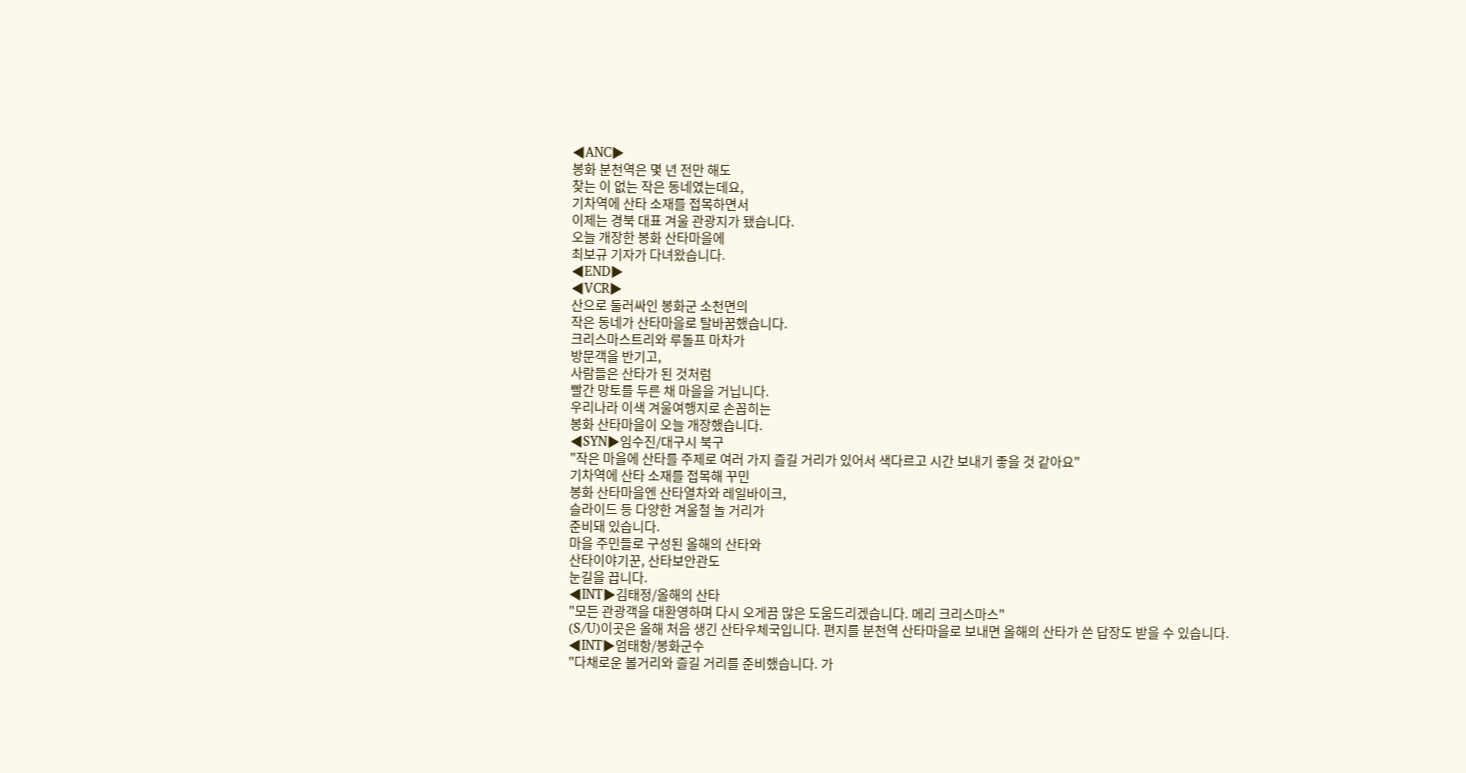◀ANC▶
봉화 분천역은 몇 년 전만 해도
찾는 이 없는 작은 동네였는데요,
기차역에 산타 소재를 접목하면서
이제는 경북 대표 겨울 관광지가 됐습니다.
오늘 개장한 봉화 산타마을에
최보규 기자가 다녀왔습니다.
◀END▶
◀VCR▶
산으로 둘러싸인 봉화군 소천면의
작은 동네가 산타마을로 탈바꿈했습니다.
크리스마스트리와 루돌프 마차가
방문객을 반기고,
사람들은 산타가 된 것처럼
빨간 망토를 두른 채 마을을 거닙니다.
우리나라 이색 겨울여행지로 손꼽히는
봉화 산타마을이 오늘 개장했습니다.
◀SYN▶임수진/대구시 북구
"작은 마을에 산타를 주제로 여러 가지 즐길 거리가 있어서 색다르고 시간 보내기 좋을 것 같아요"
기차역에 산타 소재를 접목해 꾸민
봉화 산타마을엔 산타열차와 레일바이크,
슬라이드 등 다양한 겨울철 놀 거리가
준비돼 있습니다.
마을 주민들로 구성된 올해의 산타와
산타이야기꾼, 산타보안관도
눈길을 끕니다.
◀INT▶김태정/올해의 산타
"모든 관광객을 대환영하며 다시 오게끔 많은 도움드리겠습니다. 메리 크리스마스"
(S/U)이곳은 올해 처음 생긴 산타우체국입니다. 편지를 분천역 산타마을로 보내면 올해의 산타가 쓴 답장도 받을 수 있습니다.
◀INT▶엄태항/봉화군수
"다채로운 볼거리와 즐길 거리를 준비했습니다. 가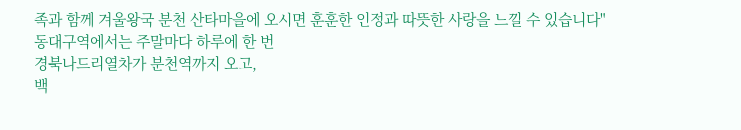족과 함께 겨울왕국 분천 산타마을에 오시면 훈훈한 인정과 따뜻한 사랑을 느낄 수 있습니다"
동대구역에서는 주말마다 하루에 한 번
경북나드리열차가 분천역까지 오고,
백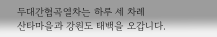두대간협곡열차는 하루 세 차례
산타마을과 강원도 태백을 오갑니다.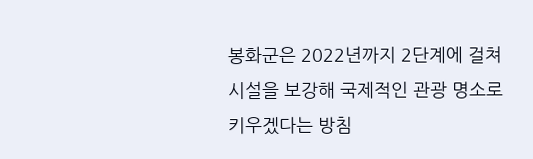봉화군은 2022년까지 2단계에 걸쳐
시설을 보강해 국제적인 관광 명소로
키우겠다는 방침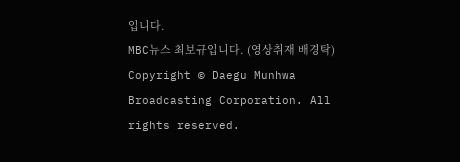입니다.
MBC뉴스 최보규입니다. (영상취재 배경탁)
Copyright © Daegu Munhwa Broadcasting Corporation. All rights reserved.